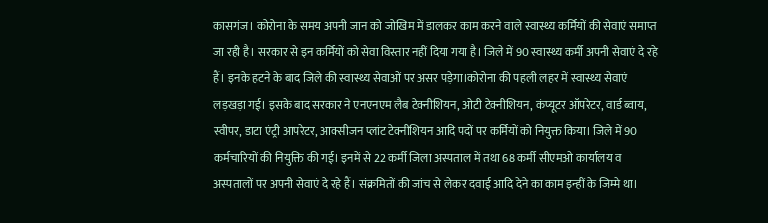कासगंज। कोरोना के समय अपनी जान को जोखिम में डालकर काम करने वाले स्वास्थ्य कर्मियों की सेवाएं समाप्त जा रही है। सरकार से इन कर्मियों को सेवा विस्तार नहीं दिया गया है। जिले में 90 स्वास्थ्य कर्मी अपनी सेवाएं दे रहे हैं। इनके हटने के बाद जिले की स्वास्थ्य सेवाओं पर असर पड़ेगा।कोरोना की पहली लहर में स्वास्थ्य सेवाएं लड़खड़ा गई। इसके बाद सरकार ने एनएनएम लैब टेक्नीशियन, ओटी टेक्नीशियन, कंप्यूटर ऑपरेटर, वार्ड ब्वाय, स्वीपर, डाटा एंट्री आपरेटर, आक्सीजन प्लांट टेक्नीशियन आदि पदों पर कर्मियों को नियुक्त किया। जिले में 90 कर्मचारियों की नियुक्ति की गई। इनमें से 22 कर्मी जिला अस्पताल में तथा 68 कर्मी सीएमओ कार्यालय व अस्पतालों पर अपनी सेवाएं दे रहे हैं। संक्रमितों की जांच से लेकर दवाई आदि देने का काम इन्हीं के जिम्मे था।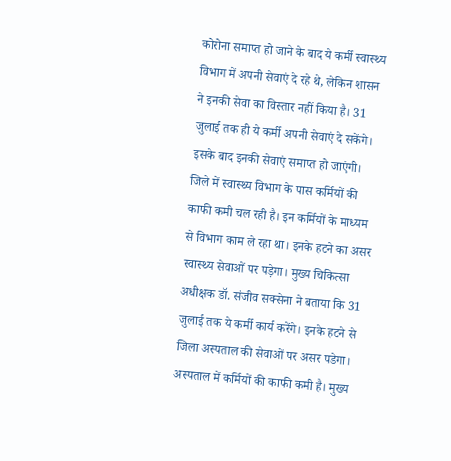कोरोना समाप्त हो जाने के बाद ये कर्मी स्वास्थ्य विभाग में अपनी सेवाएं दे रहे थे, लेकिन शासन ने इनकी सेवा का विस्तार नहीं किया है। 31 जुलाई तक ही ये कर्मी अपनी सेवाएं दे सकेंगे। इसके बाद इनकी सेवाएं समाप्त हो जाएंगी। जिले में स्वास्थ्य विभाग के पास कर्मियों की काफी कमी चल रही है। इन कर्मियों के माध्यम से विभाग काम ले रहा था। इनके हटने का असर स्वास्थ्य सेवाओं पर पड़ेगा। मुख्य चिकित्सा अधीक्षक डॉ. संजीव सक्सेना ने बताया कि 31 जुलाई तक ये कर्मी कार्य करेंगे। इनके हटने से जिला अस्पताल की सेवाओं पर असर पडेगा। अस्पताल में कर्मियों की काफी कमी है। मुख्य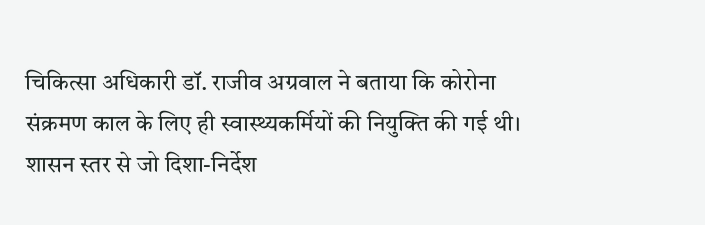चिकित्सा अधिकारी डॉ. राजीव अग्रवाल ने बताया कि कोरोना संक्रमण काल के लिए ही स्वास्थ्यकर्मियों की नियुक्ति की गई थी। शासन स्तर से जो दिशा-निर्देश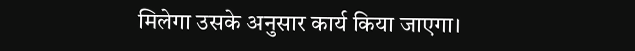मिलेगा उसके अनुसार कार्य किया जाएगा।